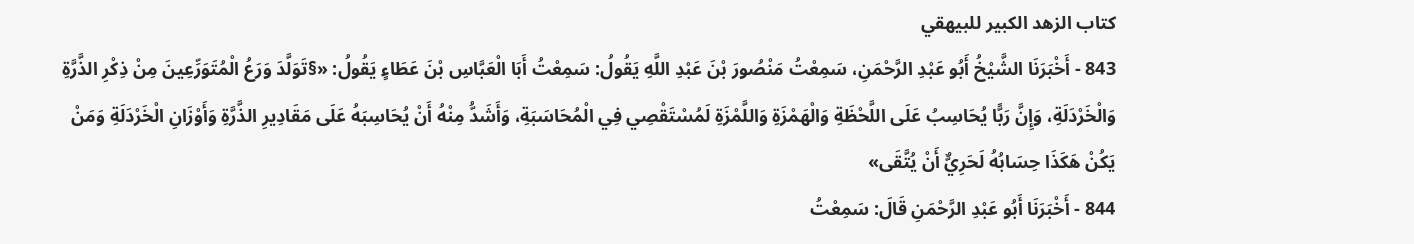كتاب الزهد الكبير للبيهقي
843 - أَخْبَرَنَا الشَّيْخُ أَبُو عَبْدِ الرَّحْمَنِ، سَمِعْتُ مَنْصُورَ بْنَ عَبْدِ اللَّهِ يَقُولُ: سَمِعْتُ أَبَا الْعَبَّاسِ بْنَ عَطَاءٍ يَقُولُ: «§تَوَلَّدَ وَرَعُ الْمُتَوَرِّعِينَ مِنْ ذِكْرِ الذَّرَّةِ وَالْخَرْدَلَةِ، وَإِنَّ رَبًّا يُحَاسِبُ عَلَى اللَّحْظَةِ وَالْهَمْزَةِ وَاللَّمْزَةِ لَمُسْتَقْصِي فِي الْمُحَاسَبَةِ، وَأَشَدُّ مِنْهُ أَنْ يُحَاسِبَهُ عَلَى مَقَادِيرِ الذَّرَّةِ وَأَوْزَانِ الْخَرْدَلَةِ وَمَنْ يَكُنْ هَكَذَا حِسَابُهُ لَحَرِيٌّ أَنْ يُتَّقَى»
844 - أَخْبَرَنَا أَبُو عَبْدِ الرَّحْمَنِ قَالَ: سَمِعْتُ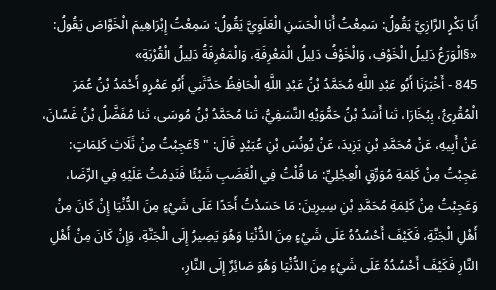أَبَا بَكْرٍ الرَّازِيَّ يَقُولُ: سَمِعْتُ أَبَا الْحَسَنِ الْعَلَوِيَّ يَقُولُ: سَمِعْتُ إِبْرَاهِيمَ الْخَوَّاصَ يَقُولُ: «§الْوَرَعُ دَلِيلُ الْخَوْفِ، وَالْخَوْفُ دَلِيلُ الْمَعْرِفَةِ، وَالْمَعْرِفَةُ دَلِيلُ الْقُرْبَةِ»
845 - أَخْبَرَنَا أَبُو عَبْدِ اللَّهِ مُحَمَّدُ بْنُ عَبْدِ اللَّهِ الْحَافِظُ حَدَّثَنِي أَبُو عَمْرٍو أَحْمَدُ بْنُ عُمَرَ الْمُقْرِئُ، بِبُخَارَا، ثنا أَسَدُ بْنُ حَمُّوَيْهِ النَّسَفِيُّ، ثنا مُحَمَّدُ بْنُ مُوسَى، ثنا مُفَضَّلُ بْنُ غَسَّانَ، عَنْ أَبِيهِ، عَنْ مُحَمَّدِ بْنِ يَزِيدَ، عَنْ يُونُسَ بْنِ عُبَيْدٍ قَالَ: " §عَجِبْتُ مِنْ ثَلَاثِ كَلِمَاتٍ: عَجِبْتُ مِنْ كَلِمَةِ مُوَرِّقٍ الْعِجْلِيِّ: مَا قُلْتُ فِي الْغَضَبِ شَيْئًا فَنَدِمْتُ عَلَيْهِ فِي الرِّضَا، وَعَجِبْتُ مِنْ كَلِمَةِ مُحَمَّدِ بْنِ سِيرِينَ: مَا حَسَدْتُ أَحَدًا عَلَى شَيْءٍ مِنَ الدُّنْيَا إِنْ كَانَ مِنْ أَهْلِ الْجَنَّةِ، فَكَيْفَ أَحْسُدُهُ عَلَى شَيْءٍ مِنَ الدُّنْيَا وَهُوَ يَصِيرُ إِلَى الْجَنَّةِ، وَإِنْ كَانَ مِنْ أَهْلِ النَّارِ فَكَيْفَ أَحْسُدُهُ عَلَى شَيْءٍ مِنَ الدُّنْيَا وَهُوَ صَائِرٌ إِلَى النَّارِ،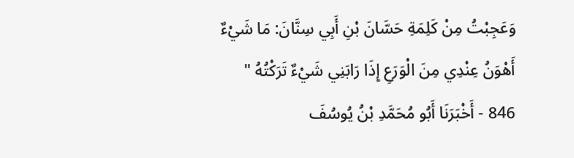وَعَجِبْتُ مِنْ كَلِمَةِ حَسَّانَ بْنِ أَبِي سِنَّانَ: مَا شَيْءٌ أَهْوَنُ عِنْدِي مِنَ الْوَرَعِ إِذَا رَابَنِي شَيْءٌ تَرَكْتُهُ "
846 - أَخْبَرَنَا أَبُو مُحَمَّدِ بْنُ يُوسُفَ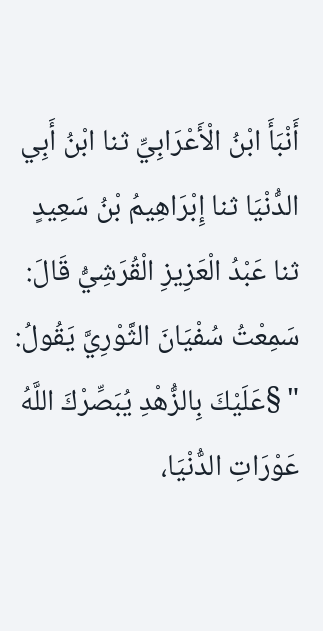أَنْبَأَ ابْنُ الْأَعْرَابِيِّ ثنا ابْنُ أَبِي الدُّنْيَا ثنا إِبْرَاهِيمُ بْنُ سَعِيدٍ ثنا عَبْدُ الْعَزِيزِ الْقُرَشِيُّ قَالَ: سَمِعْتُ سُفْيَانَ الثَّوْرِيَّ يَقُولُ: " §عَلَيْكَ بِالزُّهْدِ يُبَصِّرْكَ اللَّهُ عَوْرَاتِ الدُّنْيَا،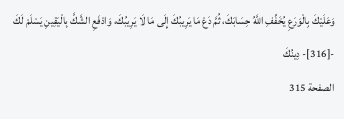وَعَلَيْكَ بِالْوَرَعِ يُخَفِّفِ اللَّهُ حِسَابَكَ، ثُمَّ دَعْ مَا يَرِيبُكَ إِلَى مَا لَا يَرِيبُكَ، وَادْفَعِ الشَّكَّ بِالْيَقِينِ يَسْلَمْ لَكَ -[316]- دِينُكَ
الصفحة 315